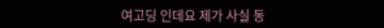여고딩 인데요 제가 사실 동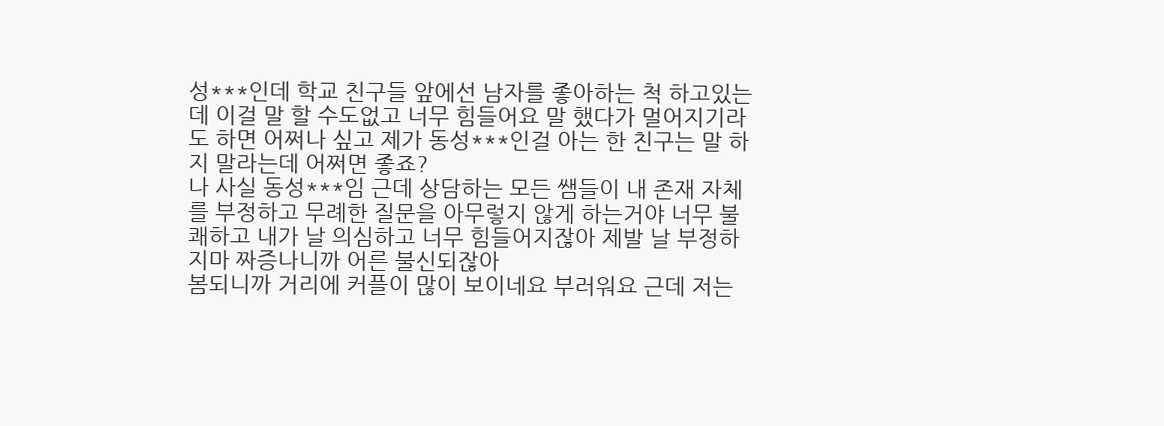성***인데 학교 친구들 앞에선 남자를 좋아하는 척 하고있는데 이걸 말 할 수도없고 너무 힘들어요 말 했다가 멀어지기라도 하면 어쩌나 싶고 제가 동성***인걸 아는 한 친구는 말 하지 말라는데 어쩌면 좋죠?
나 사실 동성***임 근데 상담하는 모든 쌤들이 내 존재 자체를 부정하고 무례한 질문을 아무렇지 않게 하는거야 너무 불쾌하고 내가 날 의심하고 너무 힘들어지잖아 제발 날 부정하지마 짜증나니까 어른 불신되잖아
봄되니까 거리에 커플이 많이 보이네요 부러워요 근데 저는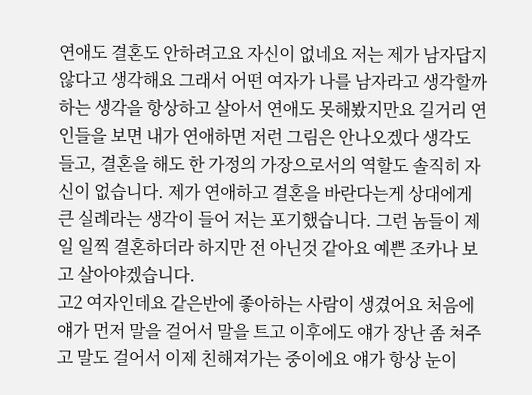연애도 결혼도 안하려고요 자신이 없네요 저는 제가 남자답지 않다고 생각해요 그래서 어떤 여자가 나를 남자라고 생각할까 하는 생각을 항상하고 살아서 연애도 못해봤지만요 길거리 연인들을 보면 내가 연애하면 저런 그림은 안나오겠다 생각도 들고, 결혼을 해도 한 가정의 가장으로서의 역할도 솔직히 자신이 없습니다. 제가 연애하고 결혼을 바란다는게 상대에게 큰 실례라는 생각이 들어 저는 포기했습니다. 그런 놈들이 제일 일찍 결혼하더라 하지만 전 아닌것 같아요 예쁜 조카나 보고 살아야겠습니다.
고2 여자인데요 같은반에 좋아하는 사람이 생겼어요 처음에 얘가 먼저 말을 걸어서 말을 트고 이후에도 얘가 장난 좀 쳐주고 말도 걸어서 이제 친해져가는 중이에요 얘가 항상 눈이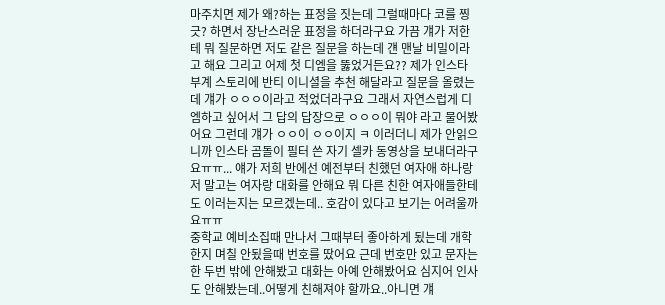마주치면 제가 왜?하는 표정을 짓는데 그럴때마다 코를 찡긋? 하면서 장난스러운 표정을 하더라구요 가끔 걔가 저한테 뭐 질문하면 저도 같은 질문을 하는데 걘 맨날 비밀이라고 해요 그리고 어제 첫 디엠을 뚫었거든요?? 제가 인스타 부계 스토리에 반티 이니셜을 추천 해달라고 질문을 올렸는데 걔가 ㅇㅇㅇ이라고 적었더라구요 그래서 자연스럽게 디엠하고 싶어서 그 답의 답장으로 ㅇㅇㅇ이 뭐야 라고 물어봤어요 그런데 걔가 ㅇㅇ이 ㅇㅇ이지 ㅋ 이러더니 제가 안읽으니까 인스타 곰돌이 필터 쓴 자기 셀카 동영상을 보내더라구요ㅠㅠ... 얘가 저희 반에선 예전부터 친했던 여자애 하나랑 저 말고는 여자랑 대화를 안해요 뭐 다른 친한 여자애들한테도 이러는지는 모르겠는데.. 호감이 있다고 보기는 어려울까요ㅠㅠ
중학교 예비소집때 만나서 그때부터 좋아하게 됬는데 개학한지 며칠 안됬을때 번호를 땄어요 근데 번호만 있고 문자는 한 두번 밖에 안해봤고 대화는 아예 안해봤어요 심지어 인사도 안해봤는데..어떻게 친해져야 할까요..아니면 걔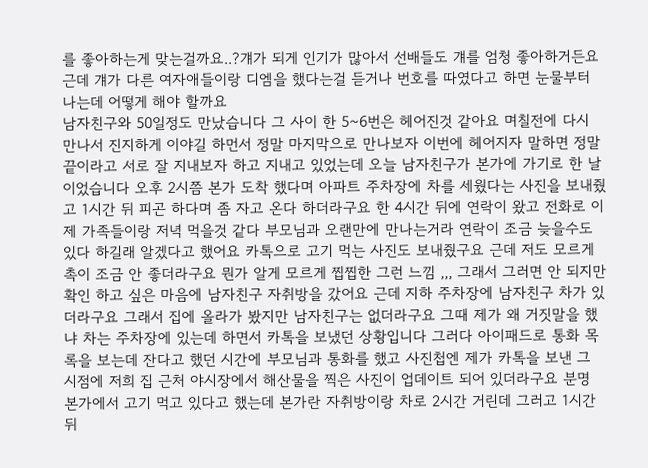를 좋아하는게 맞는걸까요..?걔가 되게 인기가 많아서 선배들도 걔를 엄청 좋아하거든요 근데 걔가 다른 여자애들이랑 디엠을 했다는걸 듣거나 번호를 따였다고 하면 눈물부터 나는데 어떻게 해야 할까요
남자친구와 50일정도 만났습니다 그 사이 한 5~6번은 헤어진것 같아요 며칠전에 다시 만나서 진지하게 이야길 하먼서 정말 마지막으로 만나보자 이번에 헤어지자 말하면 정말 끝이라고 서로 잘 지내보자 하고 지내고 있었는데 오늘 남자친구가 본가에 가기로 한 날이었습니다 오후 2시쯤 본가 도착 했다며 아파트 주차장에 차를 세웠다는 사진을 보내줬고 1시간 뒤 피곤 하다며 좀 자고 온다 하더라구요 한 4시간 뒤에 연락이 왔고 전화로 이제 가족들이랑 저녁 먹을것 같다 부모님과 오랜만에 만나는거라 연락이 조금 늦을수도 있다 하길래 알겠다고 했어요 카톡으로 고기 먹는 사진도 보내줬구요 근데 저도 모르게 촉이 조금 안 좋더라구요 뭔가 알게 모르게 찝찝한 그런 느낌 ,,, 그래서 그러면 안 되지만 확인 하고 싶은 마음에 남자친구 자취방을 갔어요 근데 지하 주차장에 남자친구 차가 있더라구요 그래서 집에 올라가 봤지만 남자친구는 없더라구요 그때 제가 왜 거짓말을 했냐 차는 주차장에 있는데 하면서 카톡을 보냈던 상황입니다 그러다 아이패드로 통화 목록을 보는데 잔다고 했던 시간에 부모님과 통화를 했고 사진첩엔 제가 카톡을 보낸 그 시점에 저희 집 근처 야시장에서 해산물을 찍은 사진이 업데이트 되어 있더라구요 분명 본가에서 고기 먹고 있다고 했는데 본가란 자취방이랑 차로 2시간 거린데 그러고 1시간 뒤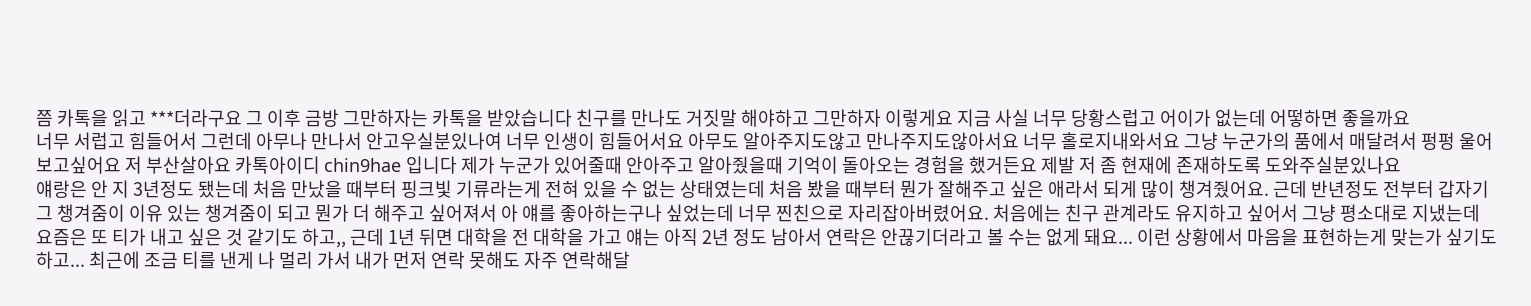쯤 카톡을 읽고 ***더라구요 그 이후 금방 그만하자는 카톡을 받았습니다 친구를 만나도 거짓말 해야하고 그만하자 이렇게요 지금 사실 너무 당황스럽고 어이가 없는데 어떻하면 좋을까요
너무 서럽고 힘들어서 그런데 아무나 만나서 안고우실분있나여 너무 인생이 힘들어서요 아무도 알아주지도않고 만나주지도않아서요 너무 홀로지내와서요 그냥 누군가의 품에서 매달려서 펑펑 울어보고싶어요 저 부산살아요 카톡아이디 chin9hae 입니다 제가 누군가 있어줄때 안아주고 알아줬을때 기억이 돌아오는 경험을 했거든요 제발 저 좀 현재에 존재하도록 도와주실분있나요
얘랑은 안 지 3년정도 됐는데 처음 만났을 때부터 핑크빛 기류라는게 전혀 있을 수 없는 상태였는데 처음 봤을 때부터 뭔가 잘해주고 싶은 애라서 되게 많이 챙겨줬어요. 근데 반년정도 전부터 갑자기 그 챙겨줌이 이유 있는 챙겨줌이 되고 뭔가 더 해주고 싶어져서 아 얘를 좋아하는구나 싶었는데 너무 찐친으로 자리잡아버렸어요. 처음에는 친구 관계라도 유지하고 싶어서 그냥 평소대로 지냈는데 요즘은 또 티가 내고 싶은 것 같기도 하고,, 근데 1년 뒤면 대학을 전 대학을 가고 얘는 아직 2년 정도 남아서 연락은 안끊기더라고 볼 수는 없게 돼요... 이런 상황에서 마음을 표현하는게 맞는가 싶기도 하고... 최근에 조금 티를 낸게 나 멀리 가서 내가 먼저 연락 못해도 자주 연락해달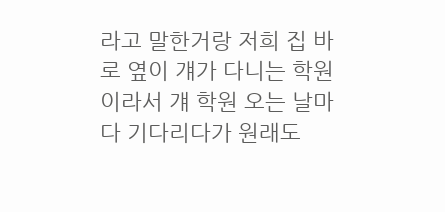라고 말한거랑 저희 집 바로 옆이 걔가 다니는 학원이라서 걔 학원 오는 날마다 기다리다가 원래도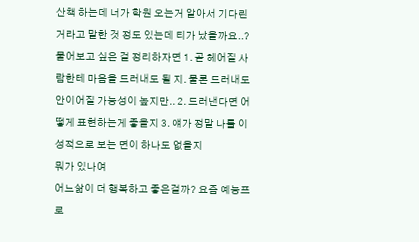산책 하는데 너가 학원 오는거 알아서 기다린거라고 말한 것 정도 있는데 티가 났을까요..? 물어보고 싶은 걸 정리하자면 1. 곧 헤어질 사람한테 마음을 드러내도 될 지. 물론 드러내도 안이어질 가능성이 높지만.. 2. 드러낸다면 어떻게 표현하는게 좋을지 3. 얘가 정말 나를 이성적으로 보는 면이 하나도 없을지
뭐가 있나여
어느삶이 더 행복하고 좋은걸까? 요즘 예능프로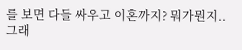를 보면 다들 싸우고 이혼까지? 뭐가뭔지.. 그래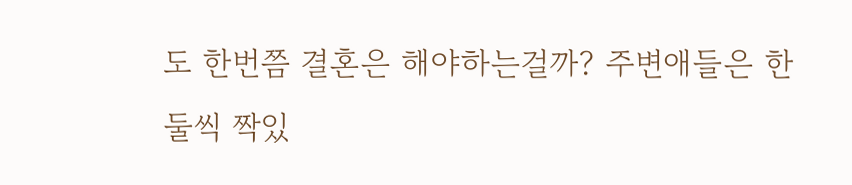도 한번쯤 결혼은 해야하는걸까? 주변애들은 한둘씩 짝있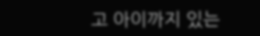고 아이까지 있는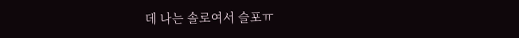데 나는 솔로여서 슬포ㅠ